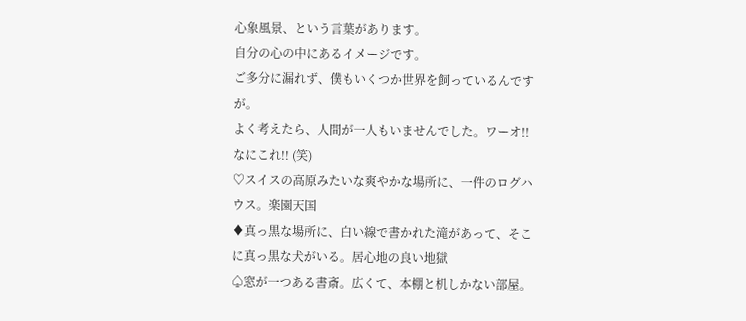心象風景、という言葉があります。
自分の心の中にあるイメージです。
ご多分に漏れず、僕もいくつか世界を飼っているんですが。
よく考えたら、人間が一人もいませんでした。ワーオ!! なにこれ!! (笑)
♡スイスの高原みたいな爽やかな場所に、一件のログハウス。楽園天国
♦真っ黒な場所に、白い線で書かれた滝があって、そこに真っ黒な犬がいる。居心地の良い地獄
♤窓が一つある書斎。広くて、本棚と机しかない部屋。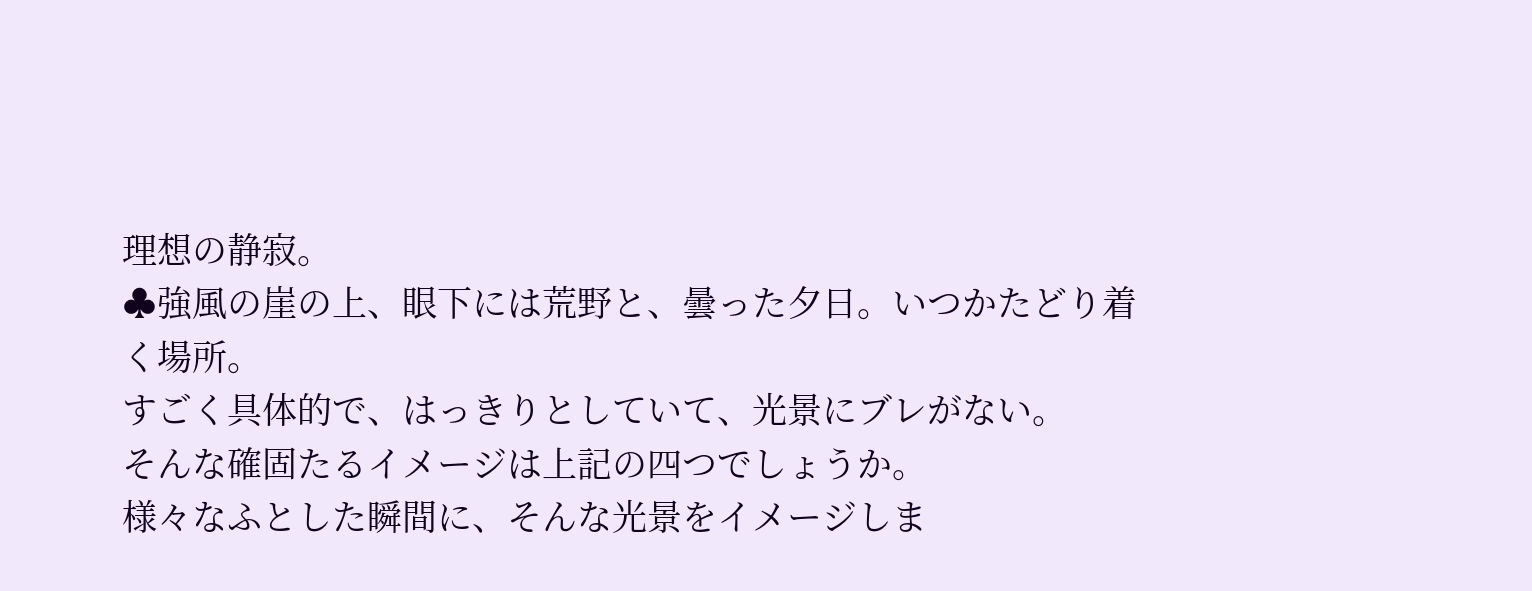理想の静寂。
♣強風の崖の上、眼下には荒野と、曇った夕日。いつかたどり着く場所。
すごく具体的で、はっきりとしていて、光景にブレがない。
そんな確固たるイメージは上記の四つでしょうか。
様々なふとした瞬間に、そんな光景をイメージしま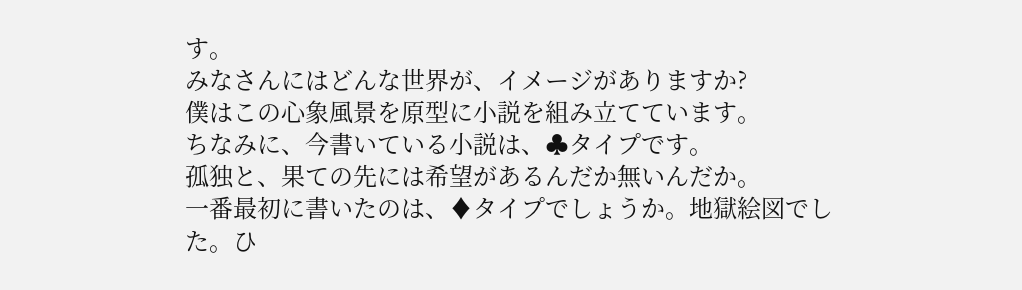す。
みなさんにはどんな世界が、イメージがありますか?
僕はこの心象風景を原型に小説を組み立てています。
ちなみに、今書いている小説は、♣タイプです。
孤独と、果ての先には希望があるんだか無いんだか。
一番最初に書いたのは、♦タイプでしょうか。地獄絵図でした。ひ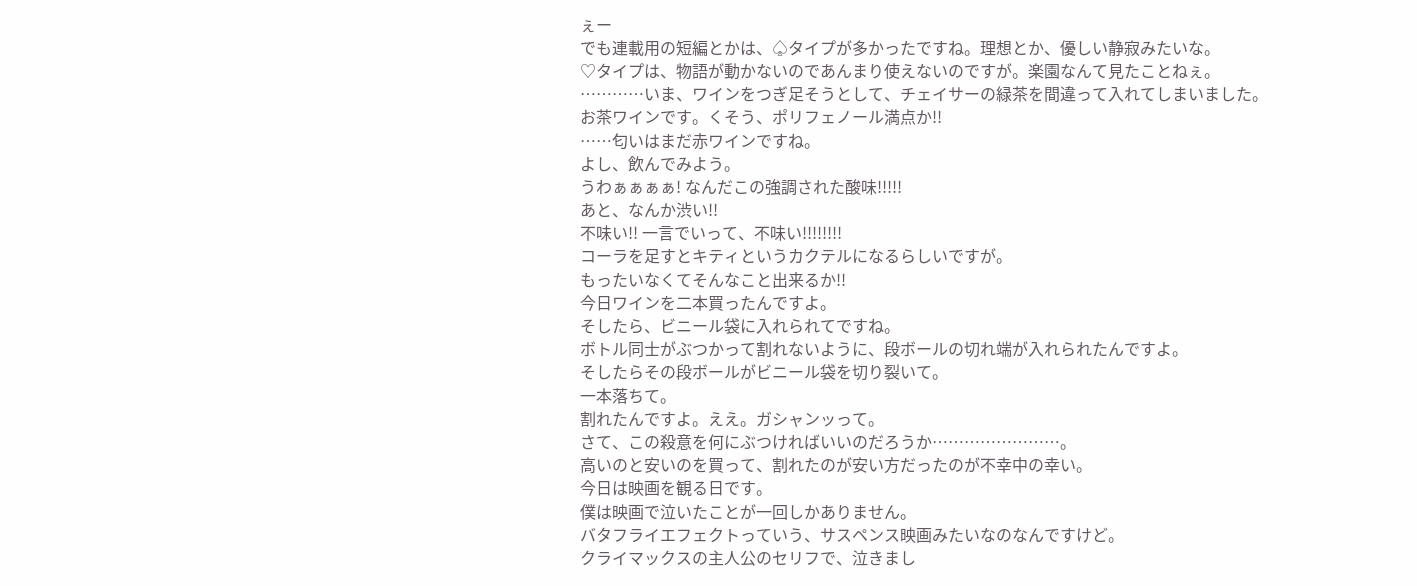ぇー
でも連載用の短編とかは、♤タイプが多かったですね。理想とか、優しい静寂みたいな。
♡タイプは、物語が動かないのであんまり使えないのですが。楽園なんて見たことねぇ。
…………いま、ワインをつぎ足そうとして、チェイサーの緑茶を間違って入れてしまいました。
お茶ワインです。くそう、ポリフェノール満点か!!
……匂いはまだ赤ワインですね。
よし、飲んでみよう。
うわぁぁぁぁ! なんだこの強調された酸味!!!!!
あと、なんか渋い!!
不味い!! 一言でいって、不味い!!!!!!!!
コーラを足すとキティというカクテルになるらしいですが。
もったいなくてそんなこと出来るか!!
今日ワインを二本買ったんですよ。
そしたら、ビニール袋に入れられてですね。
ボトル同士がぶつかって割れないように、段ボールの切れ端が入れられたんですよ。
そしたらその段ボールがビニール袋を切り裂いて。
一本落ちて。
割れたんですよ。ええ。ガシャンッって。
さて、この殺意を何にぶつければいいのだろうか……………………。
高いのと安いのを買って、割れたのが安い方だったのが不幸中の幸い。
今日は映画を観る日です。
僕は映画で泣いたことが一回しかありません。
バタフライエフェクトっていう、サスペンス映画みたいなのなんですけど。
クライマックスの主人公のセリフで、泣きまし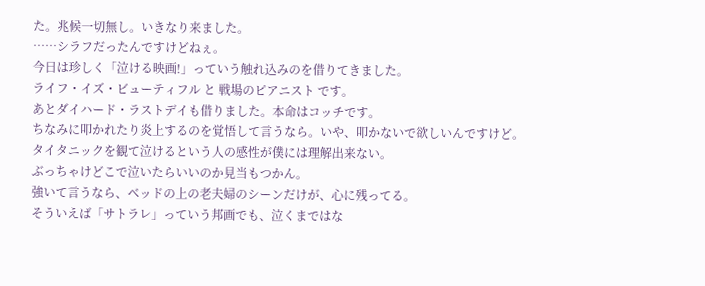た。兆候一切無し。いきなり来ました。
……シラフだったんですけどねぇ。
今日は珍しく「泣ける映画!」っていう触れ込みのを借りてきました。
ライフ・イズ・ビューティフル と 戦場のピアニスト です。
あとダイハード・ラストデイも借りました。本命はコッチです。
ちなみに叩かれたり炎上するのを覚悟して言うなら。いや、叩かないで欲しいんですけど。
タイタニックを観て泣けるという人の感性が僕には理解出来ない。
ぶっちゃけどこで泣いたらいいのか見当もつかん。
強いて言うなら、ベッドの上の老夫婦のシーンだけが、心に残ってる。
そういえば「サトラレ」っていう邦画でも、泣くまではな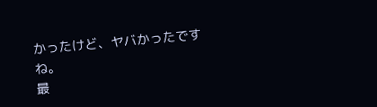かったけど、ヤバかったですね。
最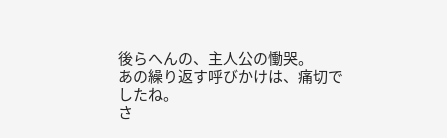後らへんの、主人公の慟哭。
あの繰り返す呼びかけは、痛切でしたね。
さ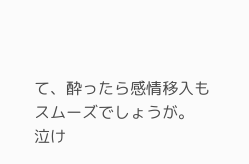て、酔ったら感情移入もスムーズでしょうが。
泣け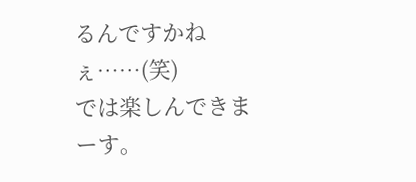るんですかねぇ……(笑)
では楽しんできまーす。